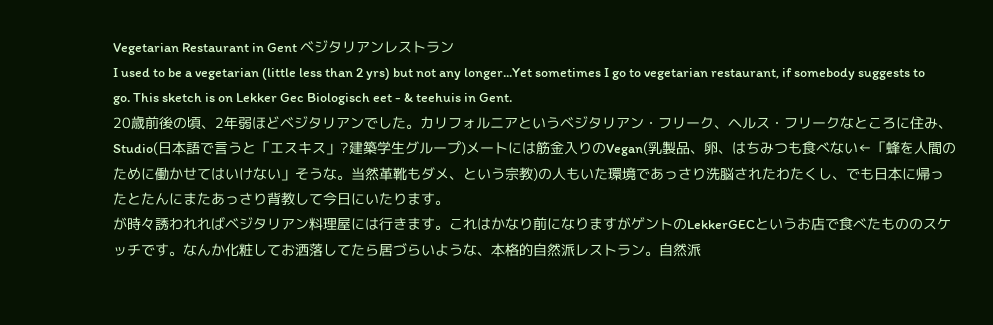Vegetarian Restaurant in Gent ベジタリアンレストラン
I used to be a vegetarian (little less than 2 yrs) but not any longer...Yet sometimes I go to vegetarian restaurant, if somebody suggests to go. This sketch is on Lekker Gec Biologisch eet - & teehuis in Gent.
20歳前後の頃、2年弱ほどベジタリアンでした。カリフォルニアというベジタリアン・フリーク、ヘルス・フリークなところに住み、Studio(日本語で言うと「エスキス」?建築学生グループ)メートには筋金入りのVegan(乳製品、卵、はちみつも食べない←「蜂を人間のために働かせてはいけない」そうな。当然革靴もダメ、という宗教)の人もいた環境であっさり洗脳されたわたくし、でも日本に帰ったとたんにまたあっさり背教して今日にいたります。
が時々誘われればベジタリアン料理屋には行きます。これはかなり前になりますがゲントのLekkerGECというお店で食べたもののスケッチです。なんか化粧してお洒落してたら居づらいような、本格的自然派レストラン。自然派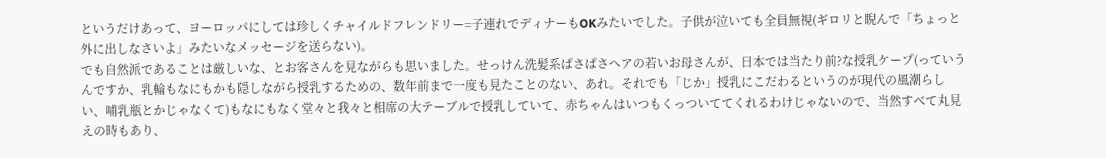というだけあって、ヨーロッパにしては珍しくチャイルドフレンドリー=子連れでディナーもOKみたいでした。子供が泣いても全員無視(ギロリと睨んで「ちょっと外に出しなさいよ」みたいなメッセージを送らない)。
でも自然派であることは厳しいな、とお客さんを見ながらも思いました。せっけん洗髪系ぱさぱさヘアの若いお母さんが、日本では当たり前?な授乳ケープ(っていうんですか、乳輪もなにもかも隠しながら授乳するための、数年前まで一度も見たことのない、あれ。それでも「じか」授乳にこだわるというのが現代の風潮らしい、哺乳瓶とかじゃなくて)もなにもなく堂々と我々と相席の大テーブルで授乳していて、赤ちゃんはいつもくっついててくれるわけじゃないので、当然すべて丸見えの時もあり、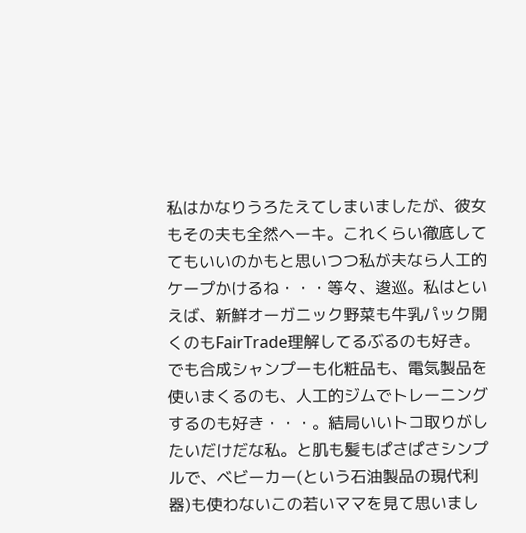私はかなりうろたえてしまいましたが、彼女もその夫も全然ヘーキ。これくらい徹底しててもいいのかもと思いつつ私が夫なら人工的ケープかけるね・・・等々、逡巡。私はといえば、新鮮オーガニック野菜も牛乳パック開くのもFairTrade理解してるぶるのも好き。
でも合成シャンプーも化粧品も、電気製品を使いまくるのも、人工的ジムでトレーニングするのも好き・・・。結局いいトコ取りがしたいだけだな私。と肌も髪もぱさぱさシンプルで、ベビーカー(という石油製品の現代利器)も使わないこの若いママを見て思いまし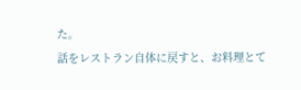た。
話をレストラン自体に戻すと、お料理とて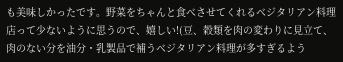も美味しかったです。野菜をちゃんと食べさせてくれるベジタリアン料理店って少ないように思うので、嬉しい!(豆、穀類を肉の変わりに見立て、肉のない分を油分・乳製品で補うベジタリアン料理が多すぎるよう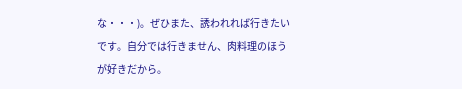な・・・)。ぜひまた、誘われれば行きたいです。自分では行きません、肉料理のほうが好きだから。